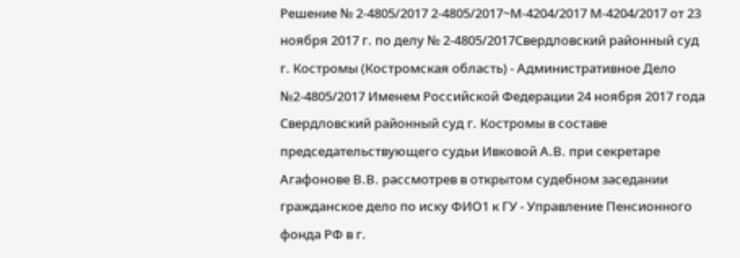Решение № 2-4805/2017 2-4805/2017~М-4204/2017 М-4204/2017 от 23 ноября 2017 г. по делу № 2-4805/2017Свердловский районный суд г. Костромы (Костромская область) - Административное Дело №2-4805/2017 Именем Российской Федерации 24 ноября 2017 года Свердловский районный суд г. Костромы в составе председательствующего судьи Ивковой А.В. при секретаре Агафонове В.В. рассмотрев в открытом судебном заседании гражданское дело по иску ФИО1 к ГУ - Управление Пенсионного фонда РФ в г.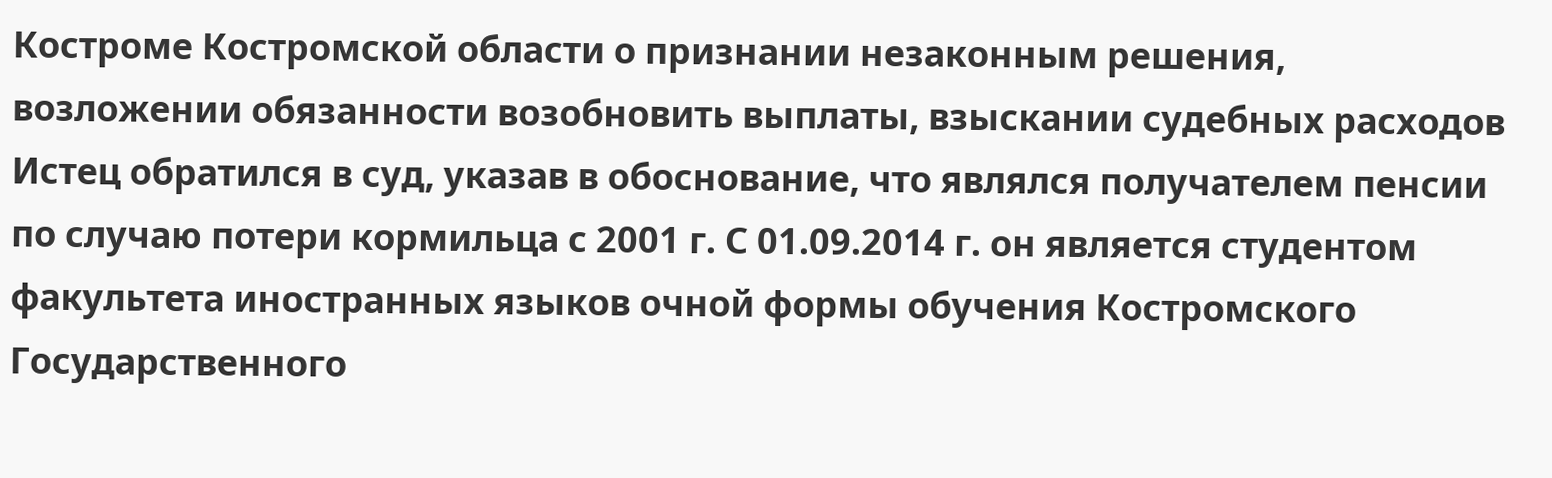Костроме Костромской области о признании незаконным решения, возложении обязанности возобновить выплаты, взыскании судебных расходов Истец обратился в суд, указав в обоснование, что являлся получателем пенсии по случаю потери кормильца с 2001 г. С 01.09.2014 г. он является студентом факультета иностранных языков очной формы обучения Костромского Государственного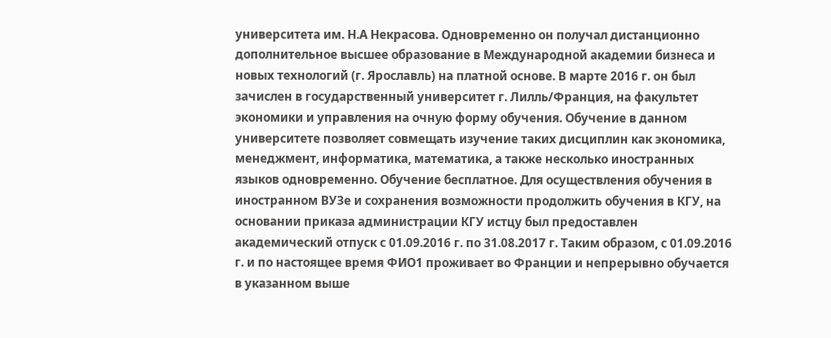университета им. Н.А Некрасова. Одновременно он получал дистанционно дополнительное высшее образование в Международной академии бизнеса и новых технологий (г. Ярославль) на платной основе. В марте 2016 г. он был зачислен в государственный университет г. Лилль/Франция, на факультет экономики и управления на очную форму обучения. Обучение в данном университете позволяет совмещать изучение таких дисциплин как экономика, менеджмент, информатика, математика, а также несколько иностранных языков одновременно. Обучение бесплатное. Для осуществления обучения в иностранном ВУЗе и сохранения возможности продолжить обучения в КГУ, на основании приказа администрации КГУ истцу был предоставлен академический отпуск с 01.09.2016 г. по 31.08.2017 г. Таким образом, с 01.09.2016 г. и по настоящее время ФИО1 проживает во Франции и непрерывно обучается в указанном выше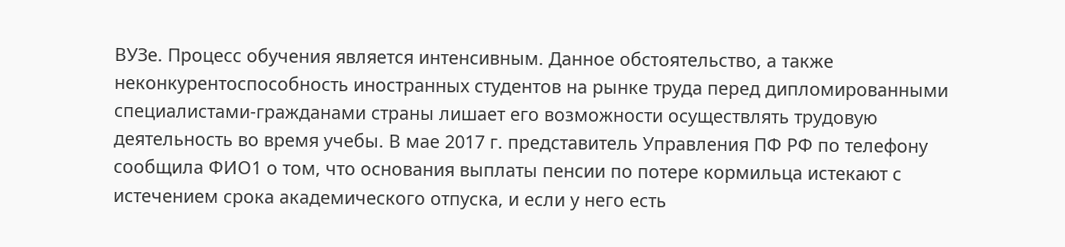ВУЗе. Процесс обучения является интенсивным. Данное обстоятельство, а также неконкурентоспособность иностранных студентов на рынке труда перед дипломированными специалистами-гражданами страны лишает его возможности осуществлять трудовую деятельность во время учебы. В мае 2017 г. представитель Управления ПФ РФ по телефону сообщила ФИО1 о том, что основания выплаты пенсии по потере кормильца истекают с истечением срока академического отпуска, и если у него есть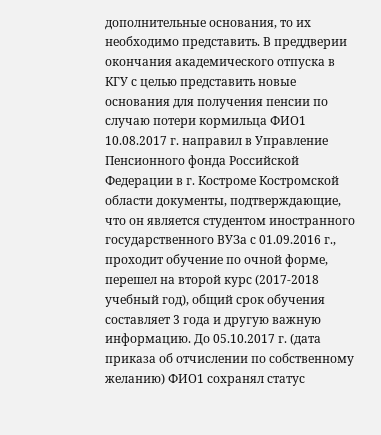дополнительные основания, то их необходимо представить. В преддверии окончания академического отпуска в КГУ с целью представить новые основания для получения пенсии по случаю потери кормильца ФИО1 10.08.2017 г. направил в Управление Пенсионного фонда Российской Федерации в г. Костроме Костромской области документы, подтверждающие, что он является студентом иностранного государственного ВУЗа с 01.09.2016 г., проходит обучение по очной форме, перешел на второй курс (2017-2018 учебный год), общий срок обучения составляет 3 года и другую важную информацию. До 05.10.2017 г. (дата приказа об отчислении по собственному желанию) ФИО1 сохранял статус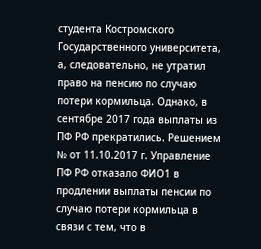студента Костромского Государственного университета, а, следовательно, не утратил право на пенсию по случаю потери кормильца. Однако, в сентябре 2017 года выплаты из ПФ РФ прекратились. Решением № от 11.10.2017 г. Управление ПФ РФ отказало ФИО1 в продлении выплаты пенсии по случаю потери кормильца в связи с тем, что в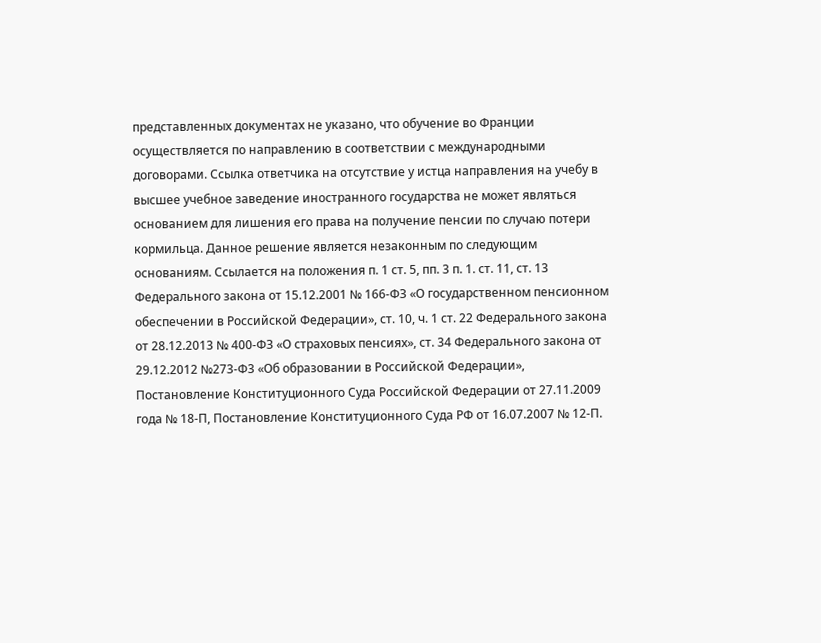представленных документах не указано, что обучение во Франции осуществляется по направлению в соответствии с международными договорами. Ссылка ответчика на отсутствие у истца направления на учебу в высшее учебное заведение иностранного государства не может являться основанием для лишения его права на получение пенсии по случаю потери кормильца. Данное решение является незаконным по следующим основаниям. Ссылается на положения п. 1 ст. 5, пп. 3 п. 1. ст. 11, ст. 13 Федерального закона от 15.12.2001 № 166-ФЗ «О государственном пенсионном обеспечении в Российской Федерации», ст. 10, ч. 1 ст. 22 Федерального закона от 28.12.2013 № 400-ФЗ «О страховых пенсиях», ст. 34 Федерального закона от 29.12.2012 №273-Ф3 «Об образовании в Российской Федерации», Постановление Конституционного Суда Российской Федерации от 27.11.2009 года № 18-П, Постановление Конституционного Суда РФ от 16.07.2007 № 12-П.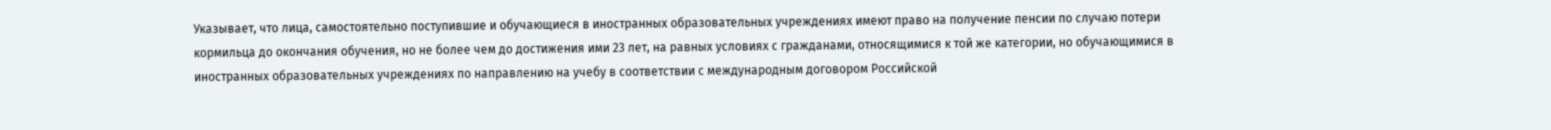Указывает, что лица, самостоятельно поступившие и обучающиеся в иностранных образовательных учреждениях имеют право на получение пенсии по случаю потери кормильца до окончания обучения, но не более чем до достижения ими 23 лет, на равных условиях с гражданами, относящимися к той же категории, но обучающимися в иностранных образовательных учреждениях по направлению на учебу в соответствии с международным договором Российской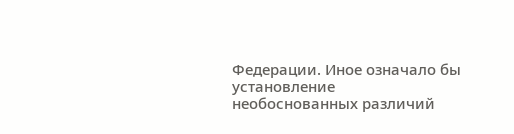Федерации. Иное означало бы установление необоснованных различий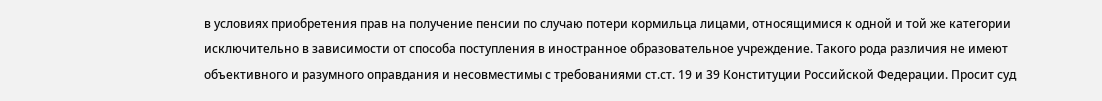в условиях приобретения прав на получение пенсии по случаю потери кормильца лицами, относящимися к одной и той же категории исключительно в зависимости от способа поступления в иностранное образовательное учреждение. Такого рода различия не имеют объективного и разумного оправдания и несовместимы с требованиями ст.ст. 19 и 39 Конституции Российской Федерации. Просит суд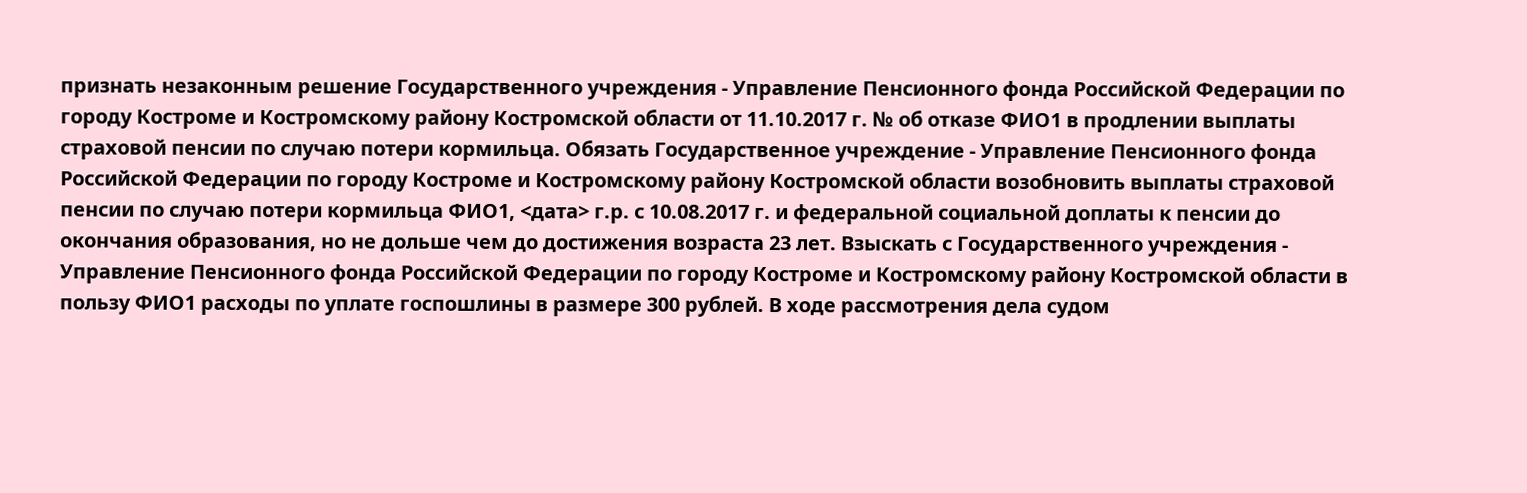признать незаконным решение Государственного учреждения - Управление Пенсионного фонда Российской Федерации по городу Костроме и Костромскому району Костромской области от 11.10.2017 г. № об отказе ФИО1 в продлении выплаты страховой пенсии по случаю потери кормильца. Обязать Государственное учреждение - Управление Пенсионного фонда Российской Федерации по городу Костроме и Костромскому району Костромской области возобновить выплаты страховой пенсии по случаю потери кормильца ФИО1, <дата> г.р. с 10.08.2017 г. и федеральной социальной доплаты к пенсии до окончания образования, но не дольше чем до достижения возраста 23 лет. Взыскать с Государственного учреждения - Управление Пенсионного фонда Российской Федерации по городу Костроме и Костромскому району Костромской области в пользу ФИО1 расходы по уплате госпошлины в размере 300 рублей. В ходе рассмотрения дела судом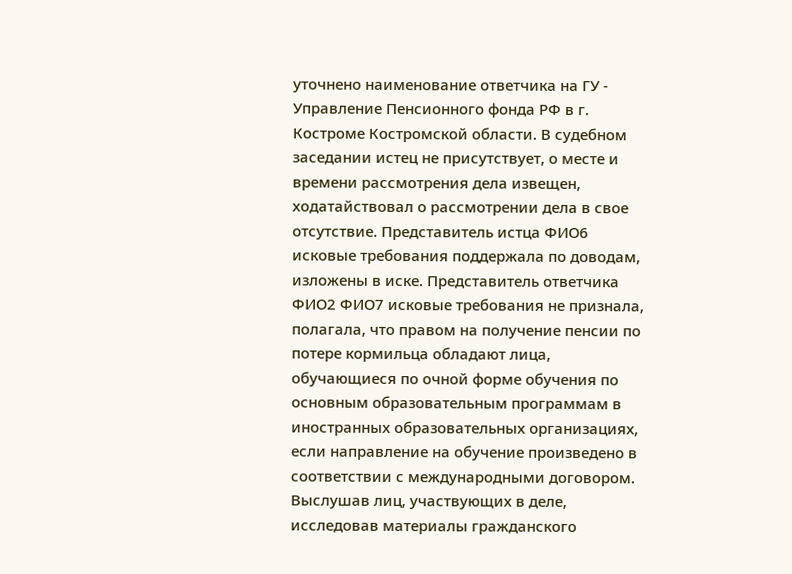уточнено наименование ответчика на ГУ - Управление Пенсионного фонда РФ в г. Костроме Костромской области. В судебном заседании истец не присутствует, о месте и времени рассмотрения дела извещен, ходатайствовал о рассмотрении дела в свое отсутствие. Представитель истца ФИО6 исковые требования поддержала по доводам, изложены в иске. Представитель ответчика ФИО2 ФИО7 исковые требования не признала, полагала, что правом на получение пенсии по потере кормильца обладают лица, обучающиеся по очной форме обучения по основным образовательным программам в иностранных образовательных организациях, если направление на обучение произведено в соответствии с международными договором. Выслушав лиц, участвующих в деле, исследовав материалы гражданского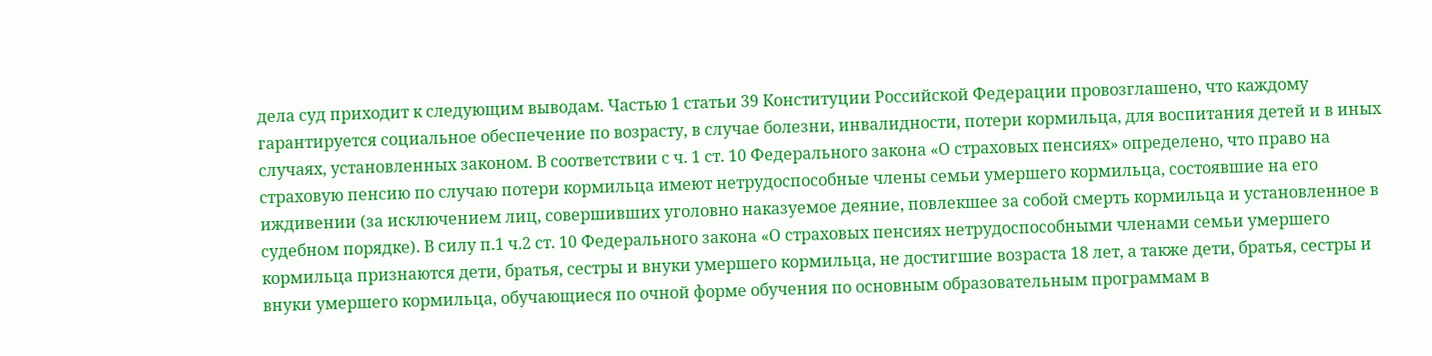дела суд приходит к следующим выводам. Частью 1 статьи 39 Конституции Российской Федерации провозглашено, что каждому гарантируется социальное обеспечение по возрасту, в случае болезни, инвалидности, потери кормильца, для воспитания детей и в иных случаях, установленных законом. В соответствии с ч. 1 ст. 10 Федерального закона «О страховых пенсиях» определено, что право на страховую пенсию по случаю потери кормильца имеют нетрудоспособные члены семьи умершего кормильца, состоявшие на его иждивении (за исключением лиц, совершивших уголовно наказуемое деяние, повлекшее за собой смерть кормильца и установленное в судебном порядке). В силу п.1 ч.2 ст. 10 Федерального закона «О страховых пенсиях нетрудоспособными членами семьи умершего кормильца признаются дети, братья, сестры и внуки умершего кормильца, не достигшие возраста 18 лет, а также дети, братья, сестры и внуки умершего кормильца, обучающиеся по очной форме обучения по основным образовательным программам в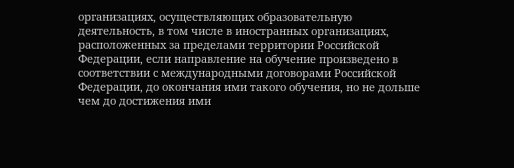организациях, осуществляющих образовательную деятельность, в том числе в иностранных организациях, расположенных за пределами территории Российской Федерации, если направление на обучение произведено в соответствии с международными договорами Российской Федерации, до окончания ими такого обучения, но не дольше чем до достижения ими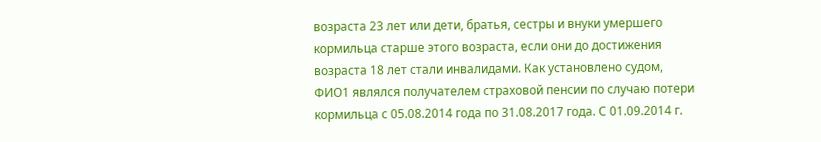возраста 23 лет или дети, братья, сестры и внуки умершего кормильца старше этого возраста, если они до достижения возраста 18 лет стали инвалидами. Как установлено судом, ФИО1 являлся получателем страховой пенсии по случаю потери кормильца с 05.08.2014 года по 31.08.2017 года. С 01.09.2014 г.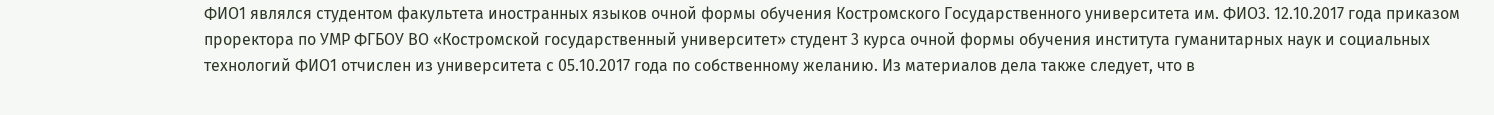ФИО1 являлся студентом факультета иностранных языков очной формы обучения Костромского Государственного университета им. ФИО3. 12.10.2017 года приказом проректора по УМР ФГБОУ ВО «Костромской государственный университет» студент 3 курса очной формы обучения института гуманитарных наук и социальных технологий ФИО1 отчислен из университета с 05.10.2017 года по собственному желанию. Из материалов дела также следует, что в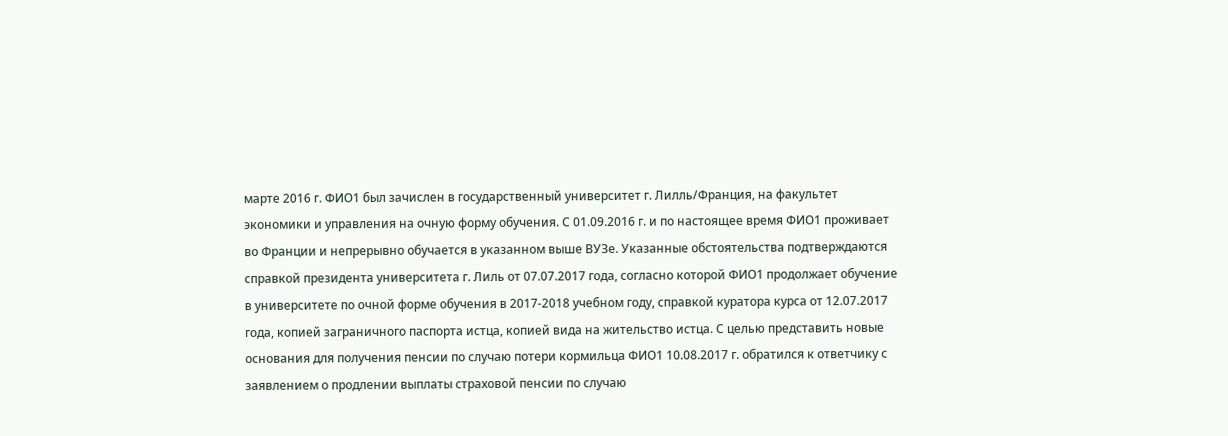марте 2016 г. ФИО1 был зачислен в государственный университет г. Лилль/Франция, на факультет экономики и управления на очную форму обучения. С 01.09.2016 г. и по настоящее время ФИО1 проживает во Франции и непрерывно обучается в указанном выше ВУЗе. Указанные обстоятельства подтверждаются справкой президента университета г. Лиль от 07.07.2017 года, согласно которой ФИО1 продолжает обучение в университете по очной форме обучения в 2017-2018 учебном году, справкой куратора курса от 12.07.2017 года, копией заграничного паспорта истца, копией вида на жительство истца. С целью представить новые основания для получения пенсии по случаю потери кормильца ФИО1 10.08.2017 г. обратился к ответчику с заявлением о продлении выплаты страховой пенсии по случаю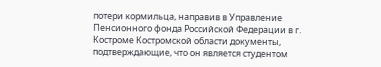потери кормильца, направив в Управление Пенсионного фонда Российской Федерации в г. Костроме Костромской области документы, подтверждающие, что он является студентом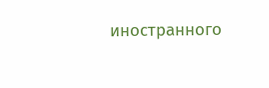иностранного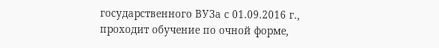государственного ВУЗа с 01.09.2016 г., проходит обучение по очной форме,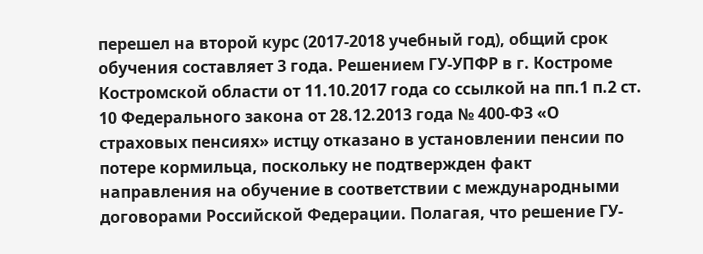перешел на второй курс (2017-2018 учебный год), общий срок обучения составляет 3 года. Решением ГУ-УПФР в г. Костроме Костромской области от 11.10.2017 года со ссылкой на пп.1 п.2 ст. 10 Федерального закона от 28.12.2013 года № 400-ФЗ «О страховых пенсиях» истцу отказано в установлении пенсии по потере кормильца, поскольку не подтвержден факт направления на обучение в соответствии с международными договорами Российской Федерации. Полагая, что решение ГУ-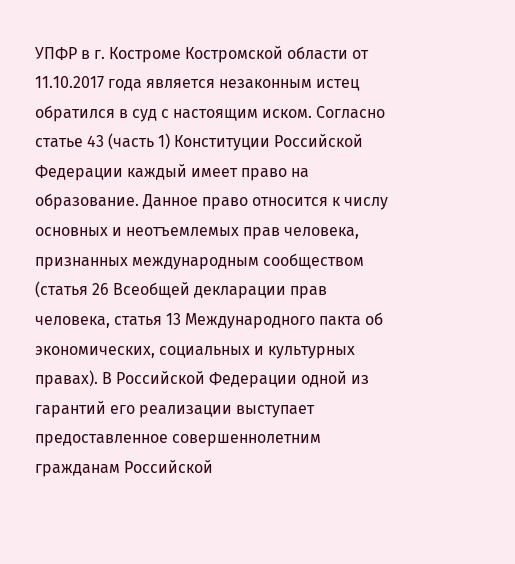УПФР в г. Костроме Костромской области от 11.10.2017 года является незаконным истец обратился в суд с настоящим иском. Согласно статье 43 (часть 1) Конституции Российской Федерации каждый имеет право на образование. Данное право относится к числу основных и неотъемлемых прав человека, признанных международным сообществом (статья 26 Всеобщей декларации прав человека, статья 13 Международного пакта об экономических, социальных и культурных правах). В Российской Федерации одной из гарантий его реализации выступает предоставленное совершеннолетним гражданам Российской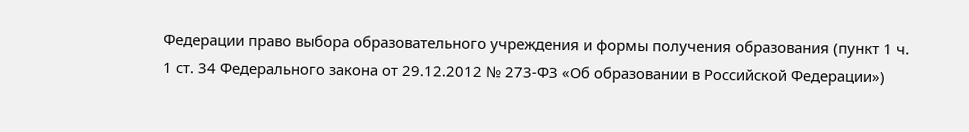Федерации право выбора образовательного учреждения и формы получения образования (пункт 1 ч. 1 ст. 34 Федерального закона от 29.12.2012 № 273-ФЗ «Об образовании в Российской Федерации»)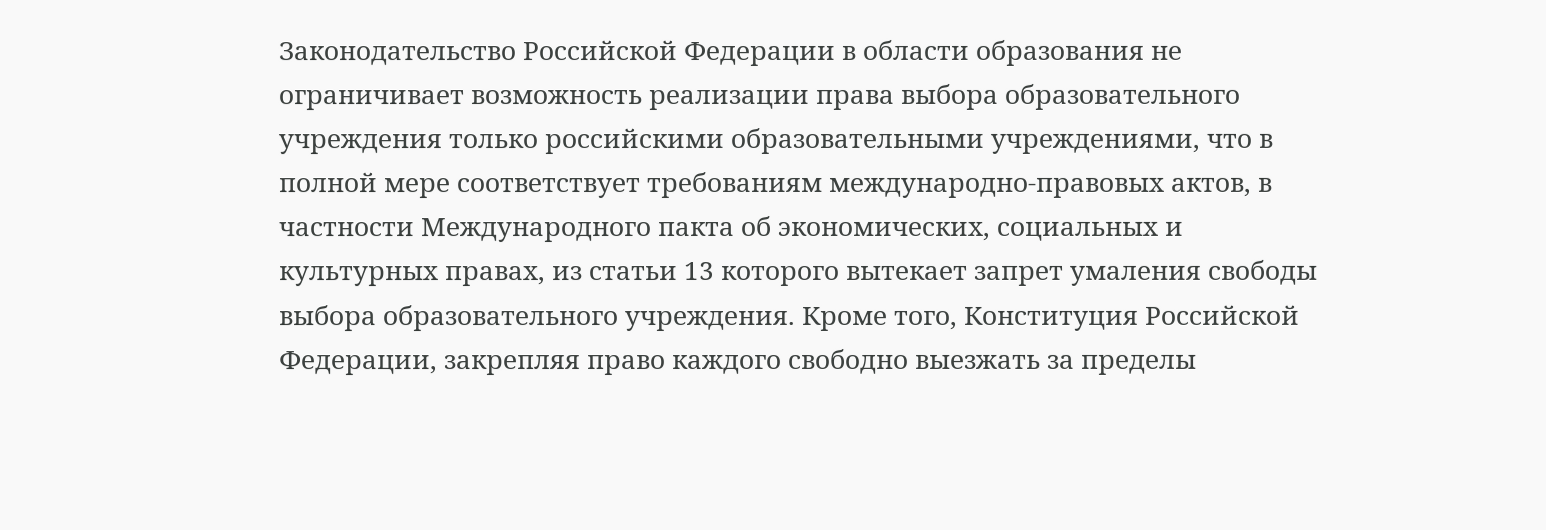Законодательство Российской Федерации в области образования не ограничивает возможность реализации права выбора образовательного учреждения только российскими образовательными учреждениями, что в полной мере соответствует требованиям международно-правовых актов, в частности Международного пакта об экономических, социальных и культурных правах, из статьи 13 которого вытекает запрет умаления свободы выбора образовательного учреждения. Кроме того, Конституция Российской Федерации, закрепляя право каждого свободно выезжать за пределы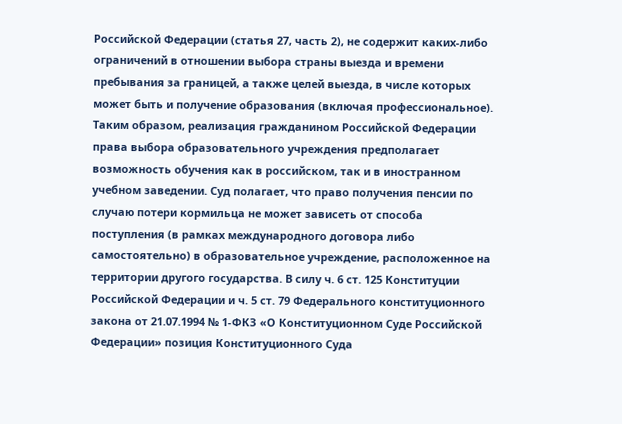Российской Федерации (статья 27, часть 2), не содержит каких-либо ограничений в отношении выбора страны выезда и времени пребывания за границей, а также целей выезда, в числе которых может быть и получение образования (включая профессиональное). Таким образом, реализация гражданином Российской Федерации права выбора образовательного учреждения предполагает возможность обучения как в российском, так и в иностранном учебном заведении. Суд полагает, что право получения пенсии по случаю потери кормильца не может зависеть от способа поступления (в рамках международного договора либо самостоятельно) в образовательное учреждение, расположенное на территории другого государства. В силу ч. 6 ст. 125 Конституции Российской Федерации и ч. 5 ст. 79 Федерального конституционного закона от 21.07.1994 № 1-ФКЗ «О Конституционном Суде Российской Федерации» позиция Конституционного Суда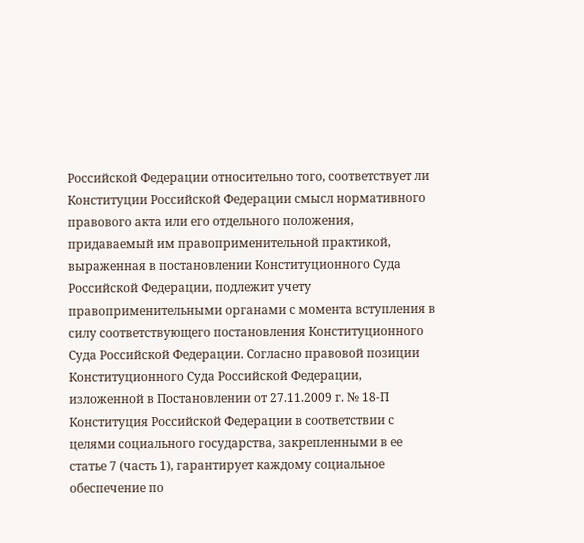Российской Федерации относительно того, соответствует ли Конституции Российской Федерации смысл нормативного правового акта или его отдельного положения, придаваемый им правоприменительной практикой, выраженная в постановлении Конституционного Суда Российской Федерации, подлежит учету правоприменительными органами с момента вступления в силу соответствующего постановления Конституционного Суда Российской Федерации. Согласно правовой позиции Конституционного Суда Российской Федерации, изложенной в Постановлении от 27.11.2009 г. № 18-П Конституция Российской Федерации в соответствии с целями социального государства, закрепленными в ее статье 7 (часть 1), гарантирует каждому социальное обеспечение по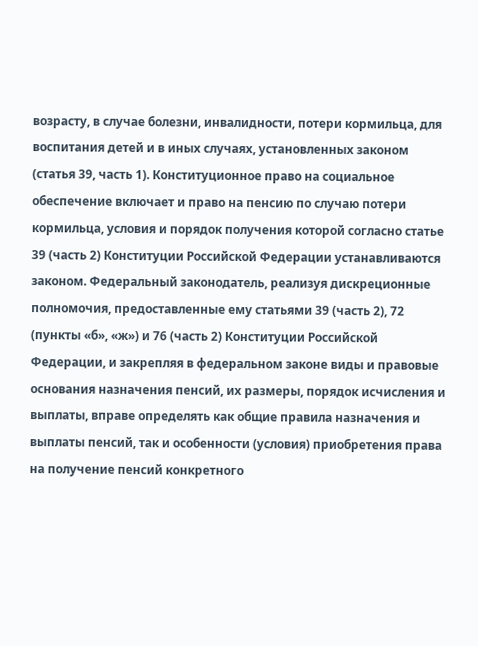возрасту, в случае болезни, инвалидности, потери кормильца, для воспитания детей и в иных случаях, установленных законом (статья 39, часть 1). Конституционное право на социальное обеспечение включает и право на пенсию по случаю потери кормильца, условия и порядок получения которой согласно статье 39 (часть 2) Конституции Российской Федерации устанавливаются законом. Федеральный законодатель, реализуя дискреционные полномочия, предоставленные ему статьями 39 (часть 2), 72 (пункты «б», «ж») и 76 (часть 2) Конституции Российской Федерации, и закрепляя в федеральном законе виды и правовые основания назначения пенсий, их размеры, порядок исчисления и выплаты, вправе определять как общие правила назначения и выплаты пенсий, так и особенности (условия) приобретения права на получение пенсий конкретного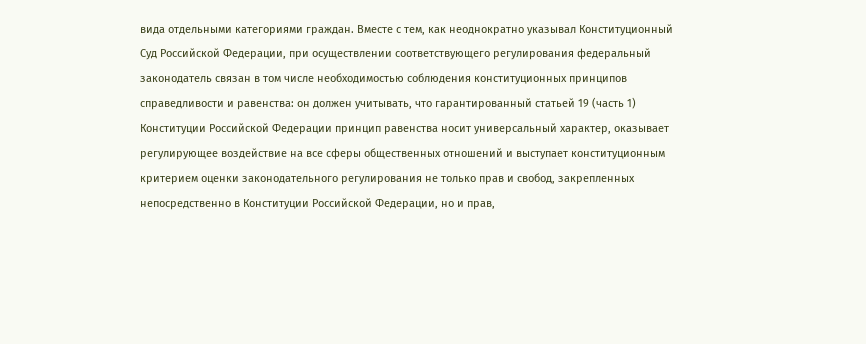вида отдельными категориями граждан. Вместе с тем, как неоднократно указывал Конституционный Суд Российской Федерации, при осуществлении соответствующего регулирования федеральный законодатель связан в том числе необходимостью соблюдения конституционных принципов справедливости и равенства: он должен учитывать, что гарантированный статьей 19 (часть 1) Конституции Российской Федерации принцип равенства носит универсальный характер, оказывает регулирующее воздействие на все сферы общественных отношений и выступает конституционным критерием оценки законодательного регулирования не только прав и свобод, закрепленных непосредственно в Конституции Российской Федерации, но и прав,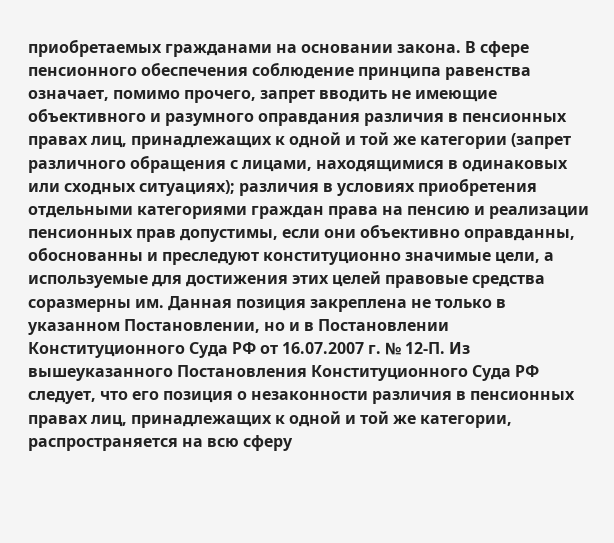приобретаемых гражданами на основании закона. В сфере пенсионного обеспечения соблюдение принципа равенства означает, помимо прочего, запрет вводить не имеющие объективного и разумного оправдания различия в пенсионных правах лиц, принадлежащих к одной и той же категории (запрет различного обращения с лицами, находящимися в одинаковых или сходных ситуациях); различия в условиях приобретения отдельными категориями граждан права на пенсию и реализации пенсионных прав допустимы, если они объективно оправданны, обоснованны и преследуют конституционно значимые цели, а используемые для достижения этих целей правовые средства соразмерны им. Данная позиция закреплена не только в указанном Постановлении, но и в Постановлении Конституционного Суда РФ от 16.07.2007 г. № 12-П. Из вышеуказанного Постановления Конституционного Суда РФ следует, что его позиция о незаконности различия в пенсионных правах лиц, принадлежащих к одной и той же категории, распространяется на всю сферу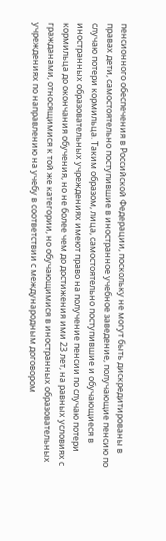пенсионного обеспечения в Российской Федерации, поскольку не могут быть дискредитированы в правах дети, самостоятельно поступившие в иностранное учебное заведение, получающие пенсию по случаю потери кормильца. Таким образом, лица, самостоятельно поступившие и обучающиеся в иностранных образовательных учреждениях имеют право на получение пенсии по случаю потери кормильца до окончания обучения, но не более чем до достижения ими 23 лет, на равных условиях с гражданами, относящимися к той же категории, но обучающимися в иностранных образовательных учреждениях по направлению на учебу в соответствии с международным договором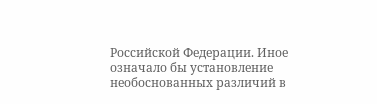Российской Федерации. Иное означало бы установление необоснованных различий в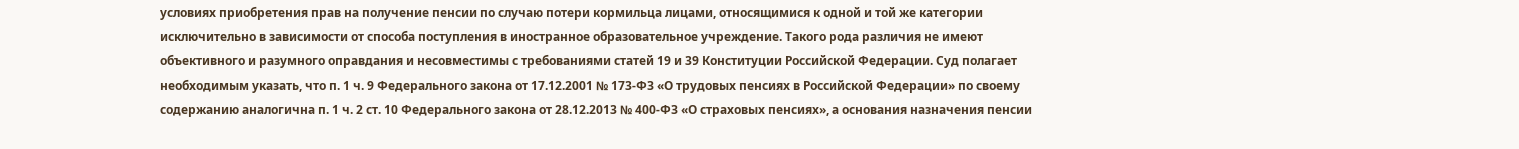условиях приобретения прав на получение пенсии по случаю потери кормильца лицами, относящимися к одной и той же категории исключительно в зависимости от способа поступления в иностранное образовательное учреждение. Такого рода различия не имеют объективного и разумного оправдания и несовместимы с требованиями статей 19 и 39 Конституции Российской Федерации. Суд полагает необходимым указать, что п. 1 ч. 9 Федерального закона от 17.12.2001 № 173-ФЗ «О трудовых пенсиях в Российской Федерации» по своему содержанию аналогична п. 1 ч. 2 ст. 10 Федерального закона от 28.12.2013 № 400-ФЗ «О страховых пенсиях», а основания назначения пенсии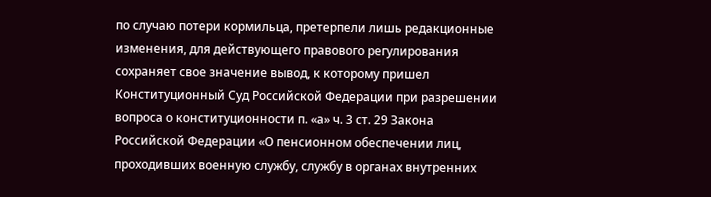по случаю потери кормильца, претерпели лишь редакционные изменения, для действующего правового регулирования сохраняет свое значение вывод, к которому пришел Конституционный Суд Российской Федерации при разрешении вопроса о конституционности п. «а» ч. 3 ст. 29 Закона Российской Федерации «О пенсионном обеспечении лиц, проходивших военную службу, службу в органах внутренних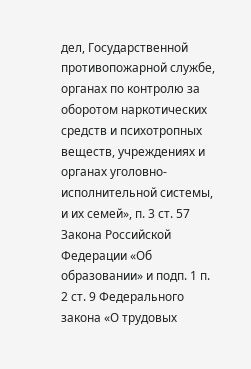дел, Государственной противопожарной службе, органах по контролю за оборотом наркотических средств и психотропных веществ, учреждениях и органах уголовно-исполнительной системы, и их семей», п. 3 ст. 57 Закона Российской Федерации «Об образовании» и подп. 1 п. 2 ст. 9 Федерального закона «О трудовых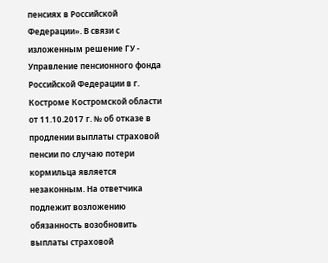пенсиях в Российской Федерации». В связи с изложенным решение ГУ - Управление пенсионного фонда Российской Федерации в г. Костроме Костромской области от 11.10.2017 г. № об отказе в продлении выплаты страховой пенсии по случаю потери кормильца является незаконным. На ответчика подлежит возложению обязанность возобновить выплаты страховой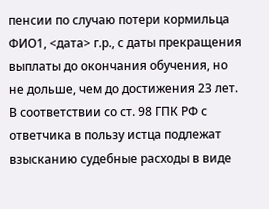пенсии по случаю потери кормильца ФИО1, <дата> г.р., с даты прекращения выплаты до окончания обучения, но не дольше, чем до достижения 23 лет. В соответствии со ст. 98 ГПК РФ с ответчика в пользу истца подлежат взысканию судебные расходы в виде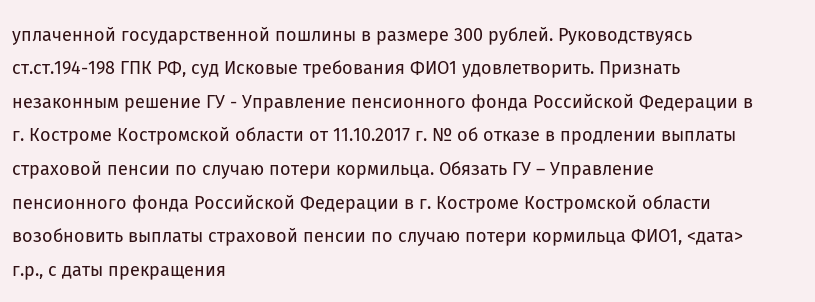уплаченной государственной пошлины в размере 300 рублей. Руководствуясь ст.ст.194-198 ГПК РФ, суд Исковые требования ФИО1 удовлетворить. Признать незаконным решение ГУ - Управление пенсионного фонда Российской Федерации в г. Костроме Костромской области от 11.10.2017 г. № об отказе в продлении выплаты страховой пенсии по случаю потери кормильца. Обязать ГУ – Управление пенсионного фонда Российской Федерации в г. Костроме Костромской области возобновить выплаты страховой пенсии по случаю потери кормильца ФИО1, <дата> г.р., с даты прекращения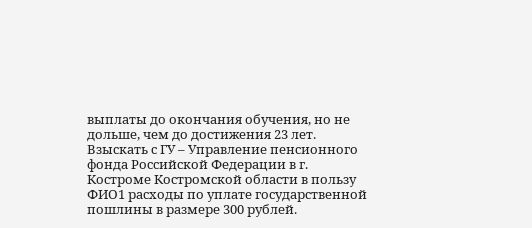выплаты до окончания обучения, но не дольше, чем до достижения 23 лет. Взыскать с ГУ – Управление пенсионного фонда Российской Федерации в г. Костроме Костромской области в пользу ФИО1 расходы по уплате государственной пошлины в размере 300 рублей.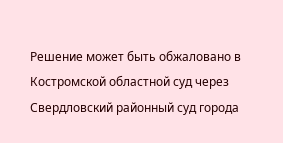Решение может быть обжаловано в Костромской областной суд через Свердловский районный суд города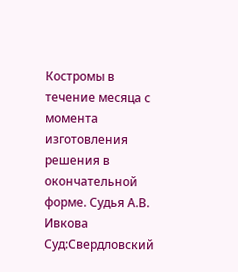Костромы в течение месяца с момента изготовления решения в окончательной форме. Судья А.В. Ивкова Суд:Свердловский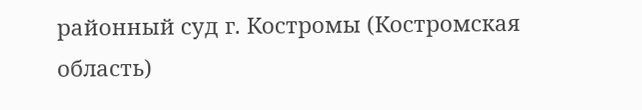районный суд г. Костромы (Костромская область)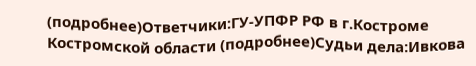(подробнее)Ответчики:ГУ-УПФР РФ в г.Костроме Костромской области (подробнее)Судьи дела:Ивкова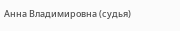Анна Владимировна (судья)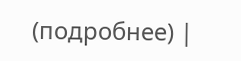(подробнее) |